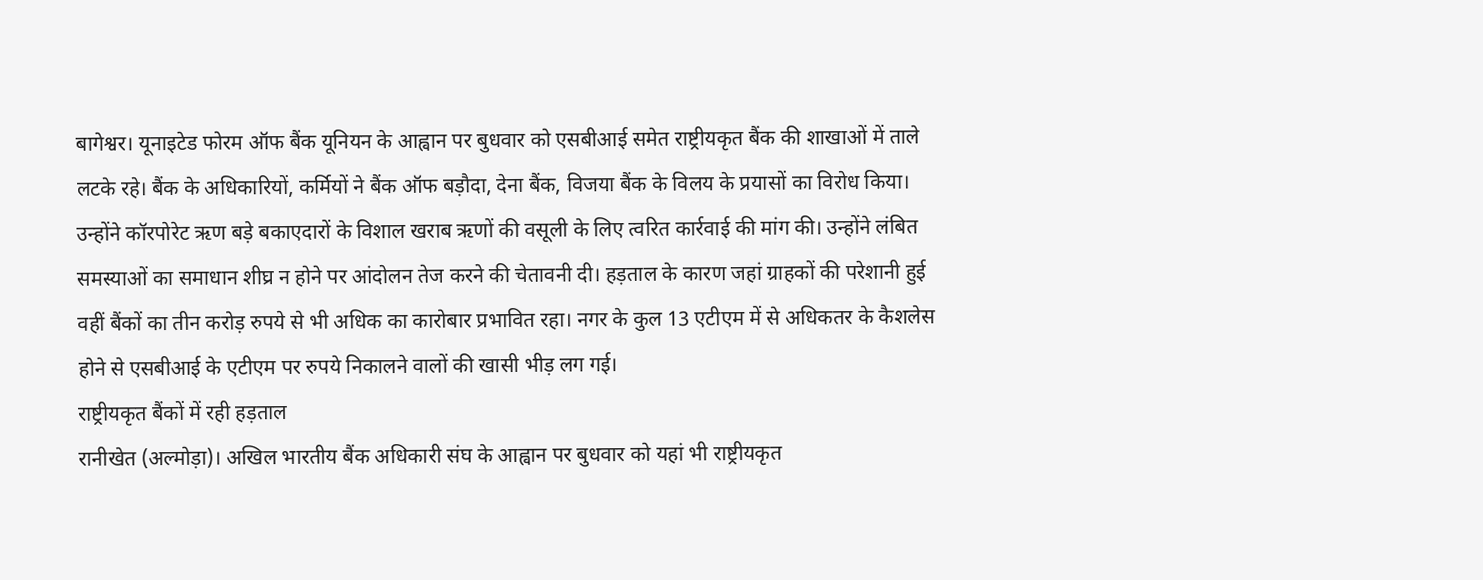बागेश्वर। यूनाइटेड फोरम ऑफ बैंक यूनियन के आह्वान पर बुधवार को एसबीआई समेत राष्ट्रीयकृत बैंक की शाखाओं में ताले लटके रहे। बैंक के अधिकारियों, कर्मियों ने बैंक ऑफ बड़ौदा, देना बैंक, विजया बैंक के विलय के प्रयासों का विरोध किया। उन्होंने कॉरपोरेट ऋण बड़े बकाएदारों के विशाल खराब ऋणों की वसूली के लिए त्वरित कार्रवाई की मांग की। उन्होंने लंबित समस्याओं का समाधान शीघ्र न होने पर आंदोलन तेज करने की चेतावनी दी। हड़ताल के कारण जहां ग्राहकों की परेशानी हुई वहीं बैंकों का तीन करोड़ रुपये से भी अधिक का कारोबार प्रभावित रहा। नगर के कुल 13 एटीएम में से अधिकतर के कैशलेस होने से एसबीआई के एटीएम पर रुपये निकालने वालों की खासी भीड़ लग गई।
राष्ट्रीयकृत बैंकों में रही हड़ताल
रानीखेत (अल्मोड़ा)। अखिल भारतीय बैंक अधिकारी संघ के आह्वान पर बुधवार को यहां भी राष्ट्रीयकृत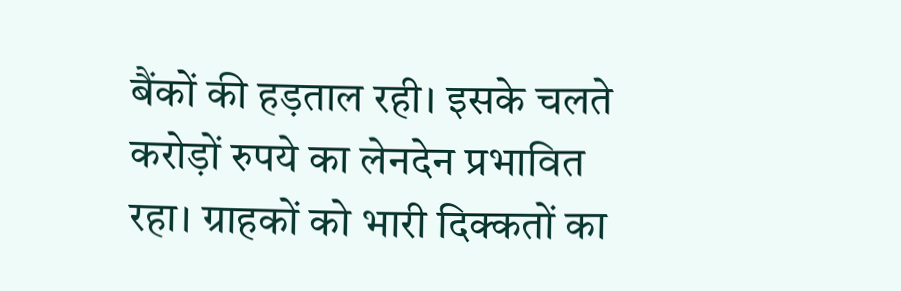बैंकों की हड़ताल रही। इसके चलते करोड़ों रुपये का लेनदेन प्रभावित रहा। ग्राहकों को भारी दिक्कतों का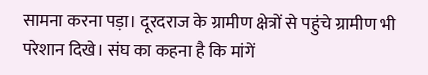सामना करना पड़ा। दूरदराज के ग्रामीण क्षेत्रों से पहुंचे ग्रामीण भी परेशान दिखे। संघ का कहना है कि मांगें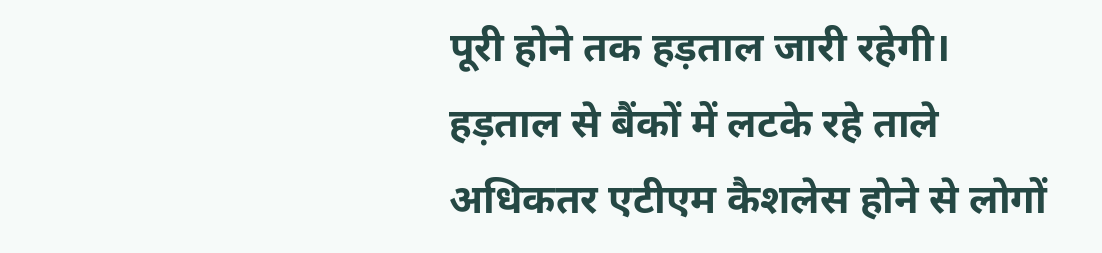पूरी होने तक हड़ताल जारी रहेगी।
हड़ताल से बैंकों में लटके रहे ताले
अधिकतर एटीएम कैशलेस होने से लोगों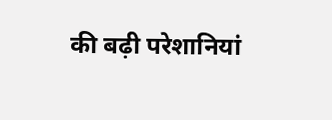की बढ़ी परेशानियां